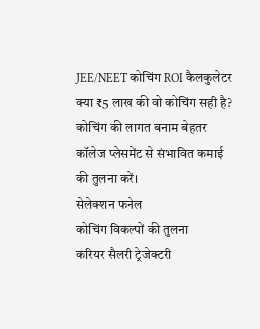JEE/NEET कोचिंग ROI कैलकुलेटर
क्या ₹5 लाख की वो कोचिंग सही है? कोचिंग की लागत बनाम बेहतर कॉलेज प्लेसमेंट से संभावित कमाई की तुलना करें।
सेलेक्शन फनेल
कोचिंग विकल्पों की तुलना
करियर सैलरी ट्रेजेक्टरी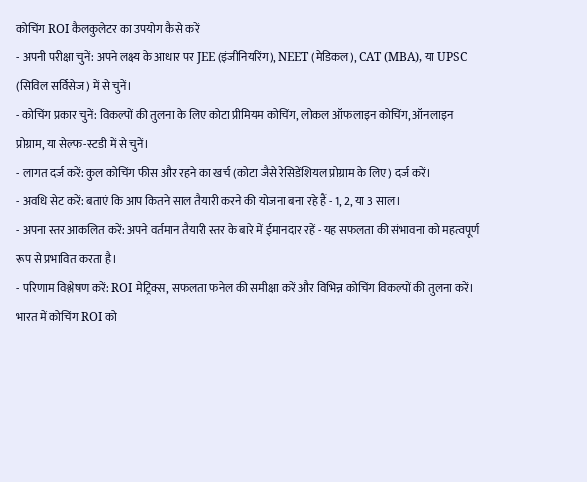कोचिंग ROI कैलकुलेटर का उपयोग कैसे करें
- अपनी परीक्षा चुनें: अपने लक्ष्य के आधार पर JEE (इंजीनियरिंग), NEET (मेडिकल), CAT (MBA), या UPSC (सिविल सर्विसेज) में से चुनें।
- कोचिंग प्रकार चुनें: विकल्पों की तुलना के लिए कोटा प्रीमियम कोचिंग, लोकल ऑफलाइन कोचिंग, ऑनलाइन प्रोग्राम, या सेल्फ-स्टडी में से चुनें।
- लागत दर्ज करें: कुल कोचिंग फीस और रहने का खर्च (कोटा जैसे रेसिडेंशियल प्रोग्राम के लिए) दर्ज करें।
- अवधि सेट करें: बताएं कि आप कितने साल तैयारी करने की योजना बना रहे हैं - 1, 2, या 3 साल।
- अपना स्तर आकलित करें: अपने वर्तमान तैयारी स्तर के बारे में ईमानदार रहें - यह सफलता की संभावना को महत्वपूर्ण रूप से प्रभावित करता है।
- परिणाम विश्लेषण करें: ROI मेट्रिक्स, सफलता फनेल की समीक्षा करें और विभिन्न कोचिंग विकल्पों की तुलना करें।
भारत में कोचिंग ROI को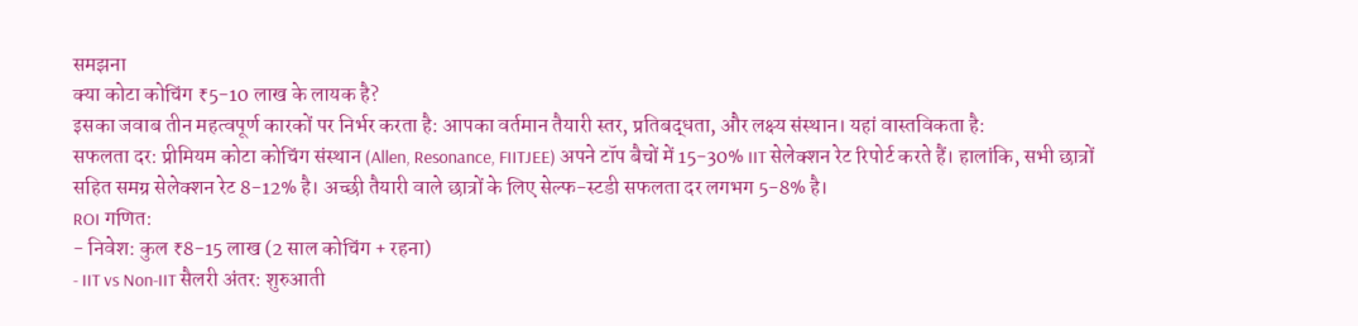समझना
क्या कोटा कोचिंग ₹5-10 लाख के लायक है?
इसका जवाब तीन महत्वपूर्ण कारकों पर निर्भर करता है: आपका वर्तमान तैयारी स्तर, प्रतिबद्धता, और लक्ष्य संस्थान। यहां वास्तविकता है:
सफलता दर: प्रीमियम कोटा कोचिंग संस्थान (Allen, Resonance, FIITJEE) अपने टॉप बैचों में 15-30% IIT सेलेक्शन रेट रिपोर्ट करते हैं। हालांकि, सभी छात्रों सहित समग्र सेलेक्शन रेट 8-12% है। अच्छी तैयारी वाले छात्रों के लिए सेल्फ-स्टडी सफलता दर लगभग 5-8% है।
ROI गणित:
- निवेश: कुल ₹8-15 लाख (2 साल कोचिंग + रहना)
- IIT vs Non-IIT सैलरी अंतर: शुरुआती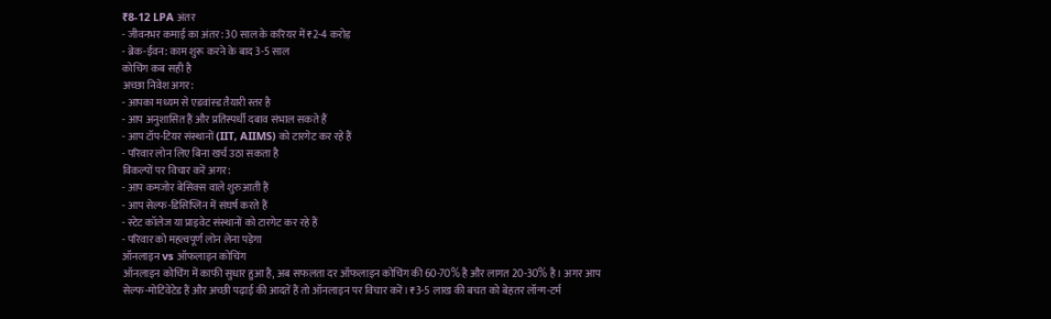₹8-12 LPA अंतर
- जीवनभर कमाई का अंतर: 30 साल के करियर में ₹2-4 करोड़
- ब्रेक-ईवन: काम शुरू करने के बाद 3-5 साल
कोचिंग कब सही है
अच्छा निवेश अगर:
- आपका मध्यम से एडवांस्ड तैयारी स्तर है
- आप अनुशासित हैं और प्रतिस्पर्धी दबाव संभाल सकते हैं
- आप टॉप-टियर संस्थानों (IIT, AIIMS) को टारगेट कर रहे हैं
- परिवार लोन लिए बिना खर्च उठा सकता है
विकल्पों पर विचार करें अगर:
- आप कमजोर बेसिक्स वाले शुरुआती हैं
- आप सेल्फ-डिसिप्लिन में संघर्ष करते हैं
- स्टेट कॉलेज या प्राइवेट संस्थानों को टारगेट कर रहे हैं
- परिवार को महत्वपूर्ण लोन लेना पड़ेगा
ऑनलाइन vs ऑफलाइन कोचिंग
ऑनलाइन कोचिंग में काफी सुधार हुआ है, अब सफलता दर ऑफलाइन कोचिंग की 60-70% है और लागत 20-30% है। अगर आप सेल्फ-मोटिवेटेड हैं और अच्छी पढ़ाई की आदतें हैं तो ऑनलाइन पर विचार करें। ₹3-5 लाख की बचत को बेहतर लॉन्ग-टर्म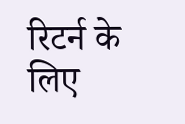रिटर्न के लिए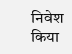निवेश किया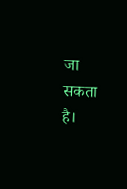जा सकता है।